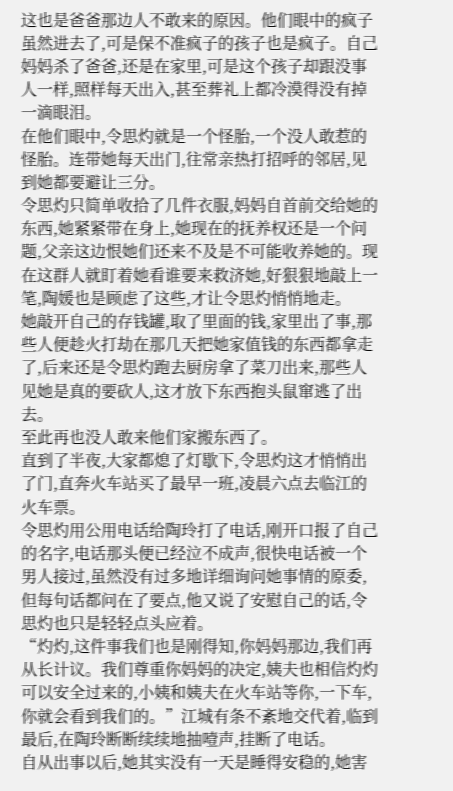这也是爸爸那边人不敢来的原因。他们眼中的疯子虽然进去了,可是保不准疯子的孩子也是疯子。自己妈妈杀了爸爸,还是在家里,可是这个孩子却跟没事人一样,照样每天出入,甚至葬礼上都冷漠得没有掉一滴眼泪。
在他们眼中,令思灼就是一个怪胎,一个没人敢惹的怪胎。连带她每天出门,往常亲热打招呼的邻居,见到她都要避让三分。
令思灼只简单收拾了几件衣服,妈妈自首前交给她的东西,她紧紧带在身上,她现在的抚养权还是一个问题,父亲这边恨她们还来不及是不可能收养她的。现在这群人就盯着她看谁要来救济她,好狠狠地敲上一笔,陶媛也是顾虑了这些,才让令思灼悄悄地走。
她敲开自己的存钱罐,取了里面的钱,家里出了事,那些人便趁火打劫在那几天把她家值钱的东西都拿走了,后来还是令思灼跑去厨房拿了菜刀出来,那些人见她是真的要砍人,这才放下东西抱头鼠窜逃了出去。
至此再也没人敢来他们家搬东西了。
直到了半夜,大家都熄了灯歇下,令思灼这才悄悄出了门,直奔火车站买了最早一班,凌晨六点去临江的火车票。
令思灼用公用电话给陶玲打了电话,刚开口报了自己的名字,电话那头便已经泣不成声,很快电话被一个男人接过,虽然没有过多地详细询问她事情的原委,但每句话都问在了要点,他又说了安慰自己的话,令思灼也只是轻轻点头应着。
“灼灼,这件事我们也是刚得知,你妈妈那边,我们再从长计议。我们尊重你妈妈的决定,姨夫也相信灼灼可以安全过来的,小姨和姨夫在火车站等你,一下车,你就会看到我们的。”江城有条不紊地交代着,临到最后,在陶玲断断续续地抽噎声,挂断了电话。
自从出事以后,她其实没有一天是睡得安稳的,她害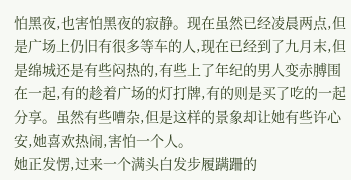怕黑夜,也害怕黑夜的寂静。现在虽然已经凌晨两点,但是广场上仍旧有很多等车的人,现在已经到了九月末,但是绵城还是有些闷热的,有些上了年纪的男人变赤膊围在一起,有的趁着广场的灯打牌,有的则是买了吃的一起分享。虽然有些嘈杂,但是这样的景象却让她有些许心安,她喜欢热闹,害怕一个人。
她正发愣,过来一个满头白发步履蹒跚的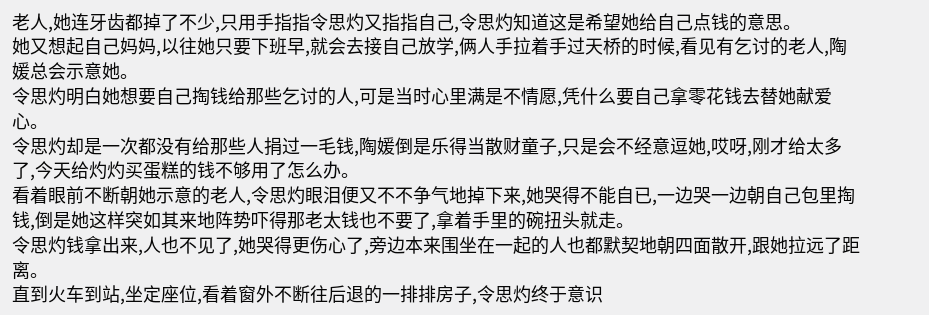老人,她连牙齿都掉了不少,只用手指指令思灼又指指自己,令思灼知道这是希望她给自己点钱的意思。
她又想起自己妈妈,以往她只要下班早,就会去接自己放学,俩人手拉着手过天桥的时候,看见有乞讨的老人,陶媛总会示意她。
令思灼明白她想要自己掏钱给那些乞讨的人,可是当时心里满是不情愿,凭什么要自己拿零花钱去替她献爱心。
令思灼却是一次都没有给那些人捐过一毛钱,陶媛倒是乐得当散财童子,只是会不经意逗她,哎呀,刚才给太多了,今天给灼灼买蛋糕的钱不够用了怎么办。
看着眼前不断朝她示意的老人,令思灼眼泪便又不不争气地掉下来,她哭得不能自已,一边哭一边朝自己包里掏钱,倒是她这样突如其来地阵势吓得那老太钱也不要了,拿着手里的碗扭头就走。
令思灼钱拿出来,人也不见了,她哭得更伤心了,旁边本来围坐在一起的人也都默契地朝四面散开,跟她拉远了距离。
直到火车到站,坐定座位,看着窗外不断往后退的一排排房子,令思灼终于意识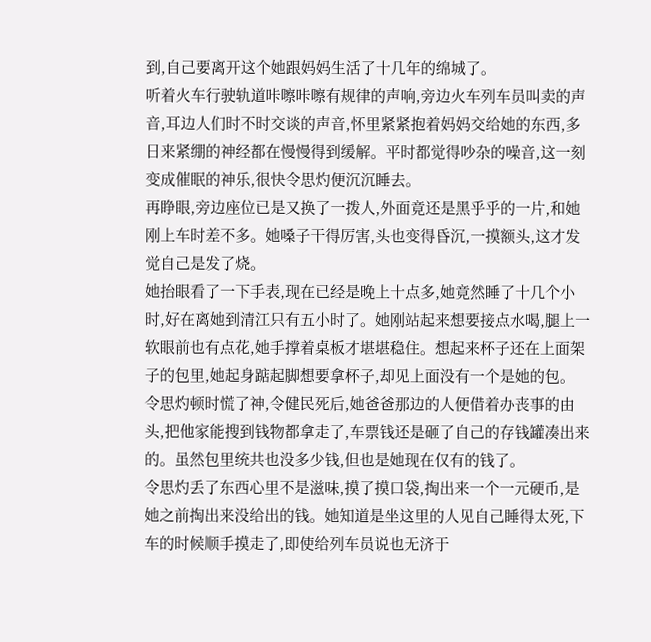到,自己要离开这个她跟妈妈生活了十几年的绵城了。
听着火车行驶轨道咔嚓咔嚓有规律的声响,旁边火车列车员叫卖的声音,耳边人们时不时交谈的声音,怀里紧紧抱着妈妈交给她的东西,多日来紧绷的神经都在慢慢得到缓解。平时都觉得吵杂的噪音,这一刻变成催眠的神乐,很快令思灼便沉沉睡去。
再睁眼,旁边座位已是又换了一拨人,外面竟还是黑乎乎的一片,和她刚上车时差不多。她嗓子干得厉害,头也变得昏沉,一摸额头,这才发觉自己是发了烧。
她抬眼看了一下手表,现在已经是晚上十点多,她竟然睡了十几个小时,好在离她到清江只有五小时了。她刚站起来想要接点水喝,腿上一软眼前也有点花,她手撑着桌板才堪堪稳住。想起来杯子还在上面架子的包里,她起身踮起脚想要拿杯子,却见上面没有一个是她的包。
令思灼顿时慌了神,令健民死后,她爸爸那边的人便借着办丧事的由头,把他家能搜到钱物都拿走了,车票钱还是砸了自己的存钱罐凑出来的。虽然包里统共也没多少钱,但也是她现在仅有的钱了。
令思灼丢了东西心里不是滋味,摸了摸口袋,掏出来一个一元硬币,是她之前掏出来没给出的钱。她知道是坐这里的人见自己睡得太死,下车的时候顺手摸走了,即使给列车员说也无济于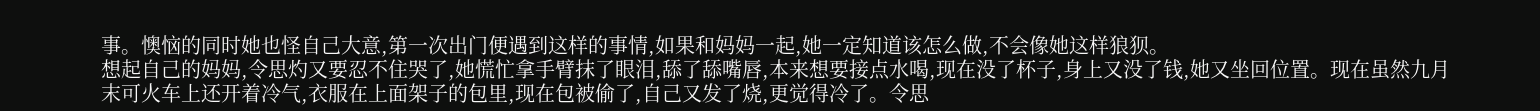事。懊恼的同时她也怪自己大意,第一次出门便遇到这样的事情,如果和妈妈一起,她一定知道该怎么做,不会像她这样狼狈。
想起自己的妈妈,令思灼又要忍不住哭了,她慌忙拿手臂抹了眼泪,舔了舔嘴唇,本来想要接点水喝,现在没了杯子,身上又没了钱,她又坐回位置。现在虽然九月末可火车上还开着冷气,衣服在上面架子的包里,现在包被偷了,自己又发了烧,更觉得冷了。令思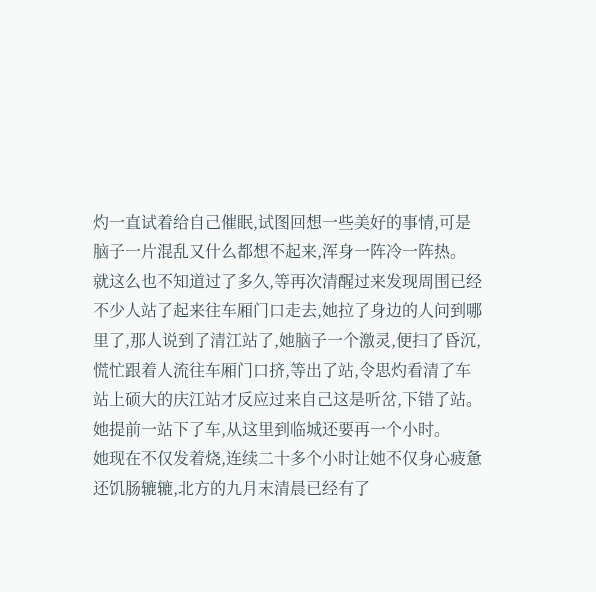灼一直试着给自己催眠,试图回想一些美好的事情,可是脑子一片混乱又什么都想不起来,浑身一阵冷一阵热。
就这么也不知道过了多久,等再次清醒过来发现周围已经不少人站了起来往车厢门口走去,她拉了身边的人问到哪里了,那人说到了清江站了,她脑子一个激灵,便扫了昏沉,慌忙跟着人流往车厢门口挤,等出了站,令思灼看清了车站上硕大的庆江站才反应过来自己这是听岔,下错了站。
她提前一站下了车,从这里到临城还要再一个小时。
她现在不仅发着烧,连续二十多个小时让她不仅身心疲惫还饥肠辘辘,北方的九月末清晨已经有了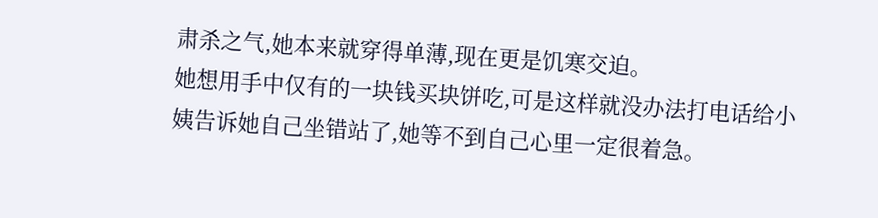肃杀之气,她本来就穿得单薄,现在更是饥寒交迫。
她想用手中仅有的一块钱买块饼吃,可是这样就没办法打电话给小姨告诉她自己坐错站了,她等不到自己心里一定很着急。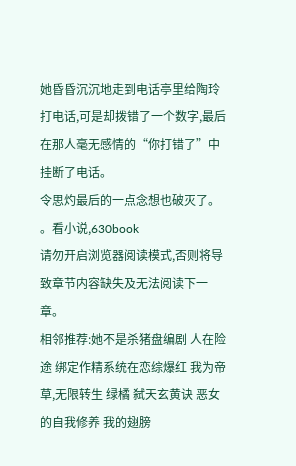她昏昏沉沉地走到电话亭里给陶玲打电话,可是却拨错了一个数字,最后在那人毫无感情的“你打错了”中挂断了电话。
令思灼最后的一点念想也破灭了。 。看小说,630book
请勿开启浏览器阅读模式,否则将导致章节内容缺失及无法阅读下一章。
相邻推荐:她不是杀猪盘编剧 人在险途 绑定作精系统在恋综爆红 我为帝草,无限转生 绿橘 弑天玄黄诀 恶女的自我修养 我的翅膀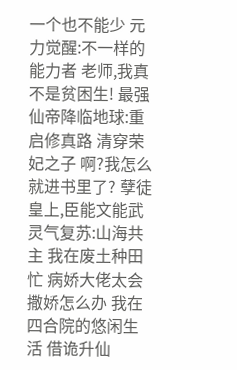一个也不能少 元力觉醒:不一样的能力者 老师,我真不是贫困生! 最强仙帝降临地球:重启修真路 清穿荣妃之子 啊?我怎么就进书里了? 孽徒 皇上,臣能文能武 灵气复苏:山海共主 我在废土种田忙 病娇大佬太会撒娇怎么办 我在四合院的悠闲生活 借诡升仙